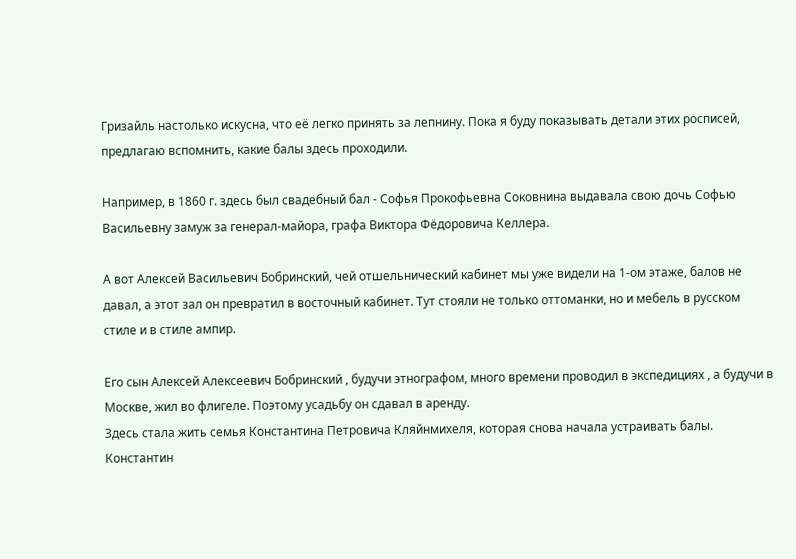Гризайль настолько искусна, что её легко принять за лепнину. Пока я буду показывать детали этих росписей, предлагаю вспомнить, какие балы здесь проходили.

Например, в 1860 г. здесь был свадебный бал - Софья Прокофьевна Соковнина выдавала свою дочь Софью Васильевну замуж за генерал-майора, графа Виктора Фёдоровича Келлера.

А вот Алексей Васильевич Бобринский, чей отшельнический кабинет мы уже видели на 1-ом этаже, балов не давал, а этот зал он превратил в восточный кабинет. Тут стояли не только оттоманки, но и мебель в русском стиле и в стиле ампир.

Его сын Алексей Алексеевич Бобринский , будучи этнографом, много времени проводил в экспедициях , а будучи в Москве, жил во флигеле. Поэтому усадьбу он сдавал в аренду.
Здесь стала жить семья Константина Петровича Кляйнмихеля, которая снова начала устраивать балы.
Константин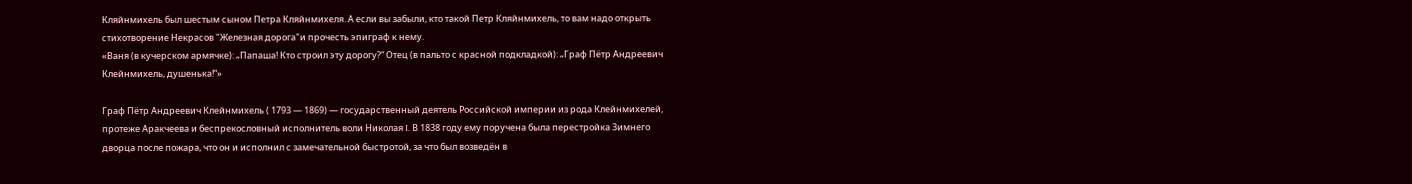Кляйнмихель был шестым сыном Петра Кляйнмихеля. А если вы забыли, кто такой Петр Кляйнмихель, то вам надо открыть стихотворение Некрасов "Железная дорога"и прочесть эпиграф к нему.
«Ваня (в кучерском армячке): „Папаша! Кто строил эту дорогу?“ Отец (в пальто с красной подкладкой): „Граф Пётр Андреевич Клейнмихель, душенька!“»

Граф Пётр Андреевич Клейнмихель ( 1793 — 1869) — государственный деятель Российской империи из рода Клейнмихелей, протеже Аракчеева и беспрекословный исполнитель воли Николая I. В 1838 году ему поручена была перестройка Зимнего дворца после пожара, что он и исполнил с замечательной быстротой, за что был возведён в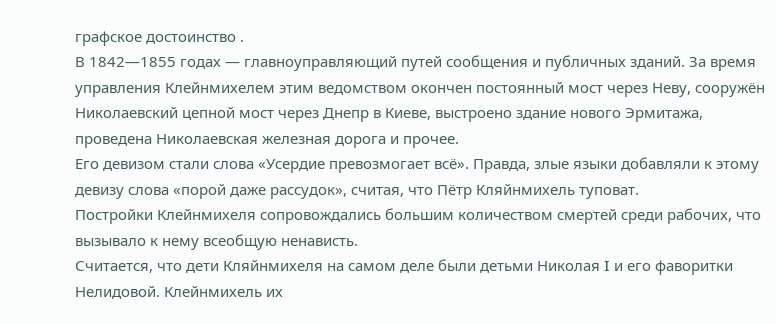графское достоинство .
В 1842—1855 годах — главноуправляющий путей сообщения и публичных зданий. За время управления Клейнмихелем этим ведомством окончен постоянный мост через Неву, сооружён Николаевский цепной мост через Днепр в Киеве, выстроено здание нового Эрмитажа, проведена Николаевская железная дорога и прочее.
Его девизом стали слова «Усердие превозмогает всё». Правда, злые языки добавляли к этому девизу слова «порой даже рассудок», считая, что Пётр Кляйнмихель туповат.
Постройки Клейнмихеля сопровождались большим количеством смертей среди рабочих, что вызывало к нему всеобщую ненависть.
Считается, что дети Кляйнмихеля на самом деле были детьми Николая I и его фаворитки Нелидовой. Клейнмихель их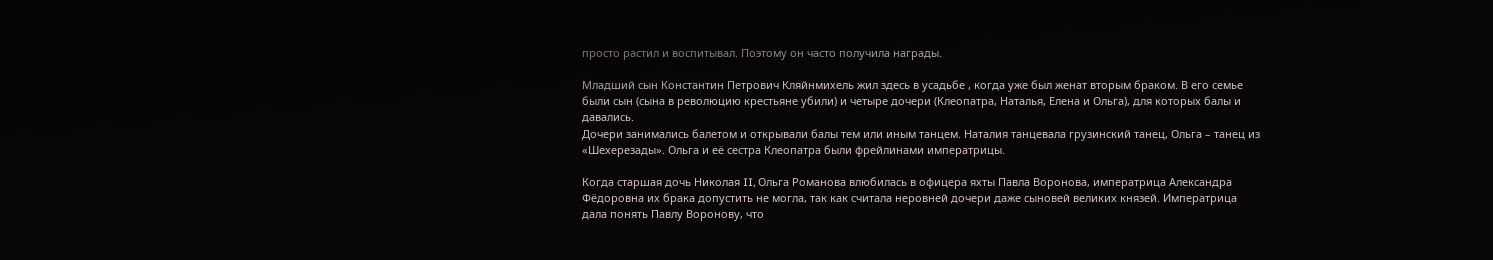просто растил и воспитывал. Поэтому он часто получила награды.

Младший сын Константин Петрович Кляйнмихель жил здесь в усадьбе , когда уже был женат вторым браком. В его семье были сын (сына в революцию крестьяне убили) и четыре дочери (Клеопатра, Наталья, Елена и Ольга), для которых балы и давались.
Дочери занимались балетом и открывали балы тем или иным танцем. Наталия танцевала грузинский танец, Ольга – танец из «Шехерезады». Ольга и её сестра Клеопатра были фрейлинами императрицы.

Когда старшая дочь Николая II, Ольга Романова влюбилась в офицера яхты Павла Воронова, императрица Александра Фёдоровна их брака допустить не могла, так как считала неровней дочери даже сыновей великих князей. Императрица дала понять Павлу Воронову, что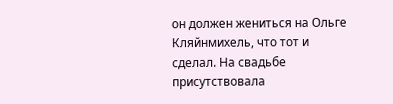он должен жениться на Ольге Кляйнмихель, что тот и сделал. На свадьбе присутствовала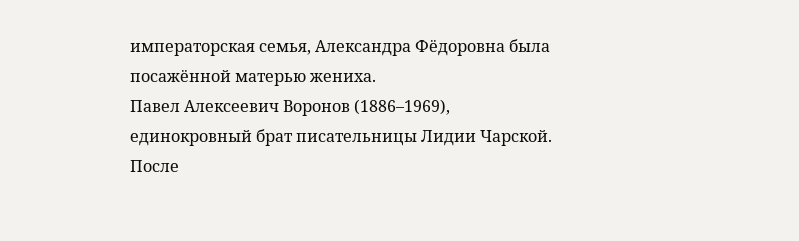императорская семья, Александра Фёдоровна была посажённой матерью жениха.
Павел Алексеевич Воронов (1886–1969), единокровный брат писательницы Лидии Чарской.
После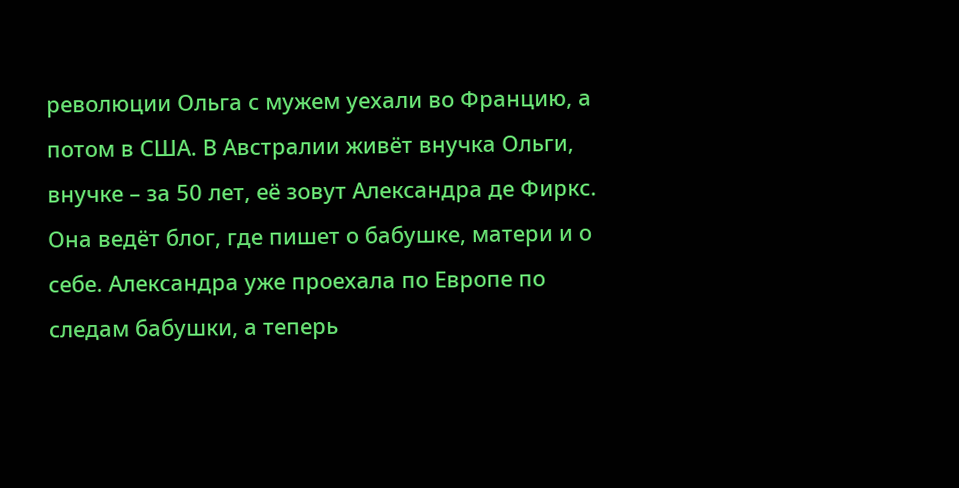революции Ольга с мужем уехали во Францию, а потом в США. В Австралии живёт внучка Ольги, внучке – за 50 лет, её зовут Александра де Фиркс. Она ведёт блог, где пишет о бабушке, матери и о себе. Александра уже проехала по Европе по следам бабушки, а теперь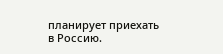планирует приехать в Россию.